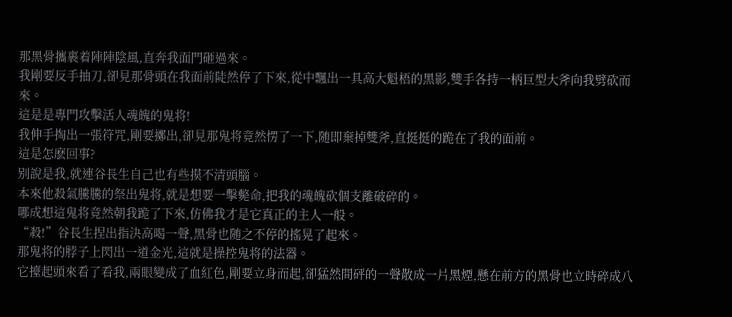那黑骨攜裹着陣陣陰風,直奔我面門砸過來。
我剛要反手抽刀,卻見那骨頭在我面前陡然停了下來,從中飄出一具高大魁梧的黑影,雙手各持一柄巨型大斧向我劈砍而來。
這是是專門攻擊活人魂魄的鬼将!
我伸手掏出一張符咒,剛要擲出,卻見那鬼将竟然愣了一下,随即棄掉雙斧,直挺挺的跪在了我的面前。
這是怎麽回事?
别說是我,就連谷長生自己也有些摸不清頭腦。
本來他殺氣騰騰的祭出鬼将,就是想要一擊斃命,把我的魂魄砍個支離破碎的。
哪成想這鬼将竟然朝我跪了下來,仿佛我才是它真正的主人一般。
“殺!”谷長生捏出指決高喝一聲,黑骨也随之不停的搖晃了起來。
那鬼将的脖子上閃出一道金光,這就是操控鬼将的法器。
它擡起頭來看了看我,兩眼變成了血紅色,剛要立身而起,卻猛然間砰的一聲散成一片黑煙,懸在前方的黑骨也立時碎成八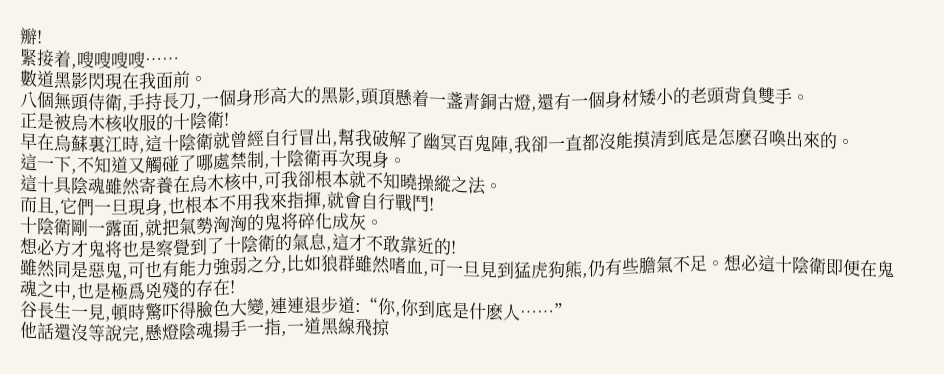瓣!
緊接着,嗖嗖嗖嗖……
數道黑影閃現在我面前。
八個無頭侍衛,手持長刀,一個身形高大的黑影,頭頂懸着一盞青銅古燈,還有一個身材矮小的老頭背負雙手。
正是被烏木核收服的十陰衛!
早在烏蘇裏江時,這十陰衛就曾經自行冒出,幫我破解了幽冥百鬼陣,我卻一直都沒能摸清到底是怎麽召喚出來的。
這一下,不知道又觸碰了哪處禁制,十陰衛再次現身。
這十具陰魂雖然寄養在烏木核中,可我卻根本就不知曉操縱之法。
而且,它們一旦現身,也根本不用我來指揮,就會自行戰鬥!
十陰衛剛一露面,就把氣勢洶洶的鬼将碎化成灰。
想必方才鬼将也是察覺到了十陰衛的氣息,這才不敢靠近的!
雖然同是惡鬼,可也有能力強弱之分,比如狼群雖然嗜血,可一旦見到猛虎狗熊,仍有些膽氣不足。想必這十陰衛即便在鬼魂之中,也是極爲兇殘的存在!
谷長生一見,頓時驚吓得臉色大變,連連退步道:“你,你到底是什麽人……”
他話還沒等說完,懸燈陰魂揚手一指,一道黑線飛掠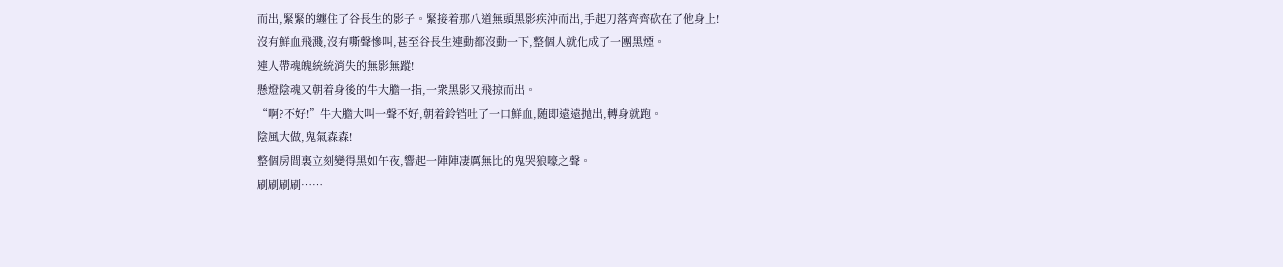而出,緊緊的纏住了谷長生的影子。緊接着那八道無頭黑影疾沖而出,手起刀落齊齊砍在了他身上!
沒有鮮血飛濺,沒有嘶聲慘叫,甚至谷長生連動都沒動一下,整個人就化成了一團黑煙。
連人帶魂魄統統消失的無影無蹤!
懸燈陰魂又朝着身後的牛大膽一指,一衆黑影又飛掠而出。
“啊?不好!”牛大膽大叫一聲不好,朝着鈴铛吐了一口鮮血,随即遠遠抛出,轉身就跑。
陰風大做,鬼氣森森!
整個房間裏立刻變得黑如午夜,響起一陣陣凄厲無比的鬼哭狼嚎之聲。
刷刷刷刷……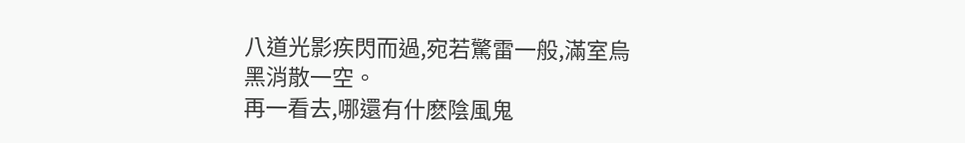八道光影疾閃而過,宛若驚雷一般,滿室烏黑消散一空。
再一看去,哪還有什麽陰風鬼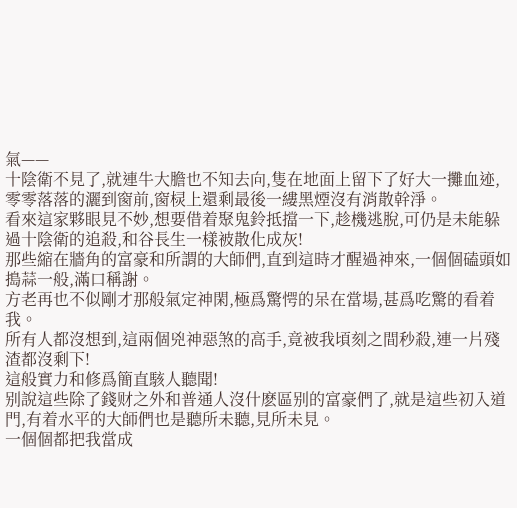氣——
十陰衛不見了,就連牛大膽也不知去向,隻在地面上留下了好大一攤血迹,零零落落的灑到窗前,窗棂上還剩最後一縷黑煙沒有消散幹淨。
看來這家夥眼見不妙,想要借着聚鬼鈴抵擋一下,趁機逃脫,可仍是未能躲過十陰衛的追殺,和谷長生一樣被散化成灰!
那些縮在牆角的富豪和所謂的大師們,直到這時才醒過神來,一個個磕頭如搗蒜一般,滿口稱謝。
方老再也不似剛才那般氣定神閑,極爲驚愕的呆在當場,甚爲吃驚的看着我。
所有人都沒想到,這兩個兇神惡煞的高手,竟被我頃刻之間秒殺,連一片殘渣都沒剩下!
這般實力和修爲簡直駭人聽聞!
别說這些除了錢财之外和普通人沒什麽區别的富豪們了,就是這些初入道門,有着水平的大師們也是聽所未聽,見所未見。
一個個都把我當成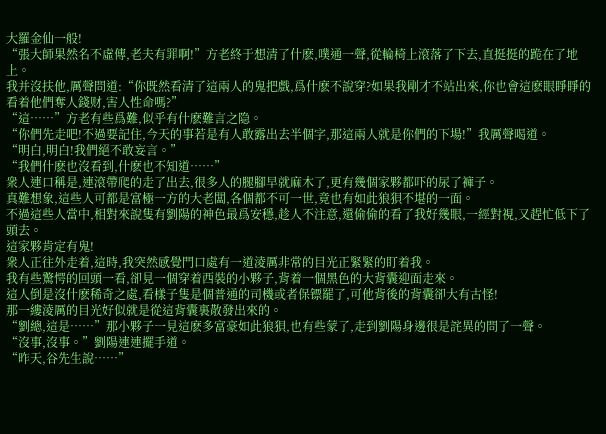大羅金仙一般!
“張大師果然名不虛傳,老夫有罪啊!”方老終于想清了什麽,噗通一聲,從輪椅上滾落了下去,直挺挺的跪在了地上。
我并沒扶他,厲聲問道:“你既然看清了這兩人的鬼把戲,爲什麽不說穿?如果我剛才不站出來,你也會這麽眼睜睜的看着他們奪人錢财,害人性命嗎?”
“這……”方老有些爲難,似乎有什麽難言之隐。
“你們先走吧!不過要記住,今天的事若是有人敢露出去半個字,那這兩人就是你們的下場!”我厲聲喝道。
“明白,明白!我們絕不敢妄言。”
“我們什麽也沒看到,什麽也不知道……”
衆人連口稱是,連滾帶爬的走了出去,很多人的腿腳早就麻木了,更有幾個家夥都吓的尿了褲子。
真難想象,這些人可都是富極一方的大老闆,各個都不可一世,竟也有如此狼狽不堪的一面。
不過這些人當中,相對來說隻有劉陽的神色最爲安穩,趁人不注意,還偷偷的看了我好幾眼,一經對視,又趕忙低下了頭去。
這家夥肯定有鬼!
衆人正往外走着,這時,我突然感覺門口處有一道淩厲非常的目光正緊緊的盯着我。
我有些驚愕的回頭一看,卻見一個穿着西裝的小夥子,背着一個黑色的大背囊迎面走來。
這人倒是沒什麽稀奇之處,看樣子隻是個普通的司機或者保镖罷了,可他背後的背囊卻大有古怪!
那一縷淩厲的目光好似就是從這背囊裏散發出來的。
“劉總,這是……”那小夥子一見這麽多富豪如此狼狽,也有些蒙了,走到劉陽身邊很是詫異的問了一聲。
“沒事,沒事。”劉陽連連擺手道。
“昨天,谷先生說……”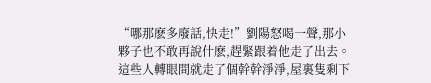“哪那麽多廢話,快走!”劉陽怒喝一聲,那小夥子也不敢再說什麽,趕緊跟着他走了出去。
這些人轉眼間就走了個幹幹淨淨,屋裏隻剩下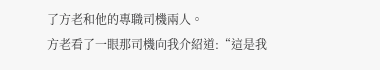了方老和他的專職司機兩人。
方老看了一眼那司機向我介紹道:“這是我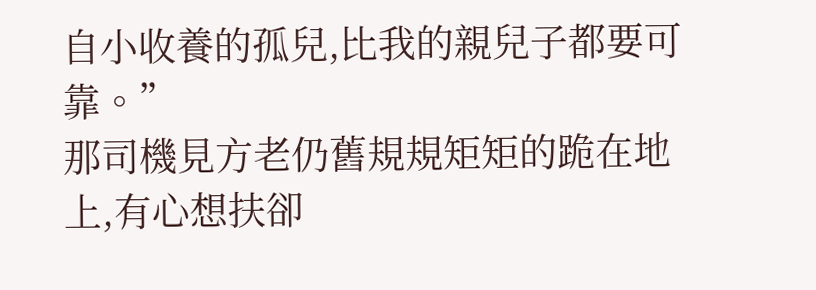自小收養的孤兒,比我的親兒子都要可靠。”
那司機見方老仍舊規規矩矩的跪在地上,有心想扶卻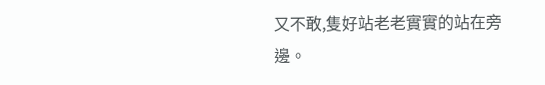又不敢,隻好站老老實實的站在旁邊。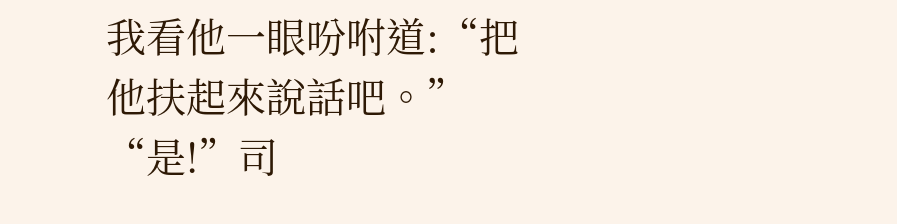我看他一眼吩咐道:“把他扶起來說話吧。”
“是!”司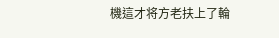機這才将方老扶上了輪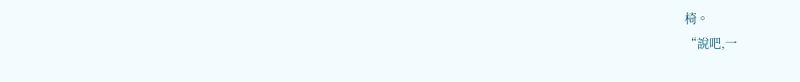椅。
“說吧,一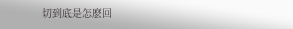切到底是怎麽回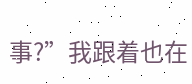事?”我跟着也在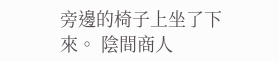旁邊的椅子上坐了下來。 陰間商人